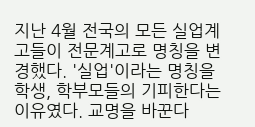지난 4월 전국의 모든 실업계고들이 전문계고로 명칭을 변경했다. '실업'이라는 명칭을 학생, 학부모들의 기피한다는 이유였다. 교명을 바꾼다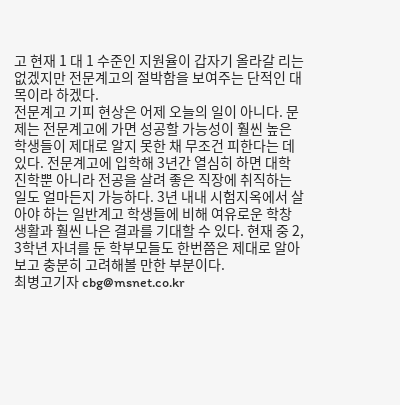고 현재 1 대 1 수준인 지원율이 갑자기 올라갈 리는 없겠지만 전문계고의 절박함을 보여주는 단적인 대목이라 하겠다.
전문계고 기피 현상은 어제 오늘의 일이 아니다. 문제는 전문계고에 가면 성공할 가능성이 훨씬 높은 학생들이 제대로 알지 못한 채 무조건 피한다는 데 있다. 전문계고에 입학해 3년간 열심히 하면 대학 진학뿐 아니라 전공을 살려 좋은 직장에 취직하는 일도 얼마든지 가능하다. 3년 내내 시험지옥에서 살아야 하는 일반계고 학생들에 비해 여유로운 학창생활과 훨씬 나은 결과를 기대할 수 있다. 현재 중 2, 3학년 자녀를 둔 학부모들도 한번쯤은 제대로 알아보고 충분히 고려해볼 만한 부분이다.
최병고기자 cbg@msnet.co.kr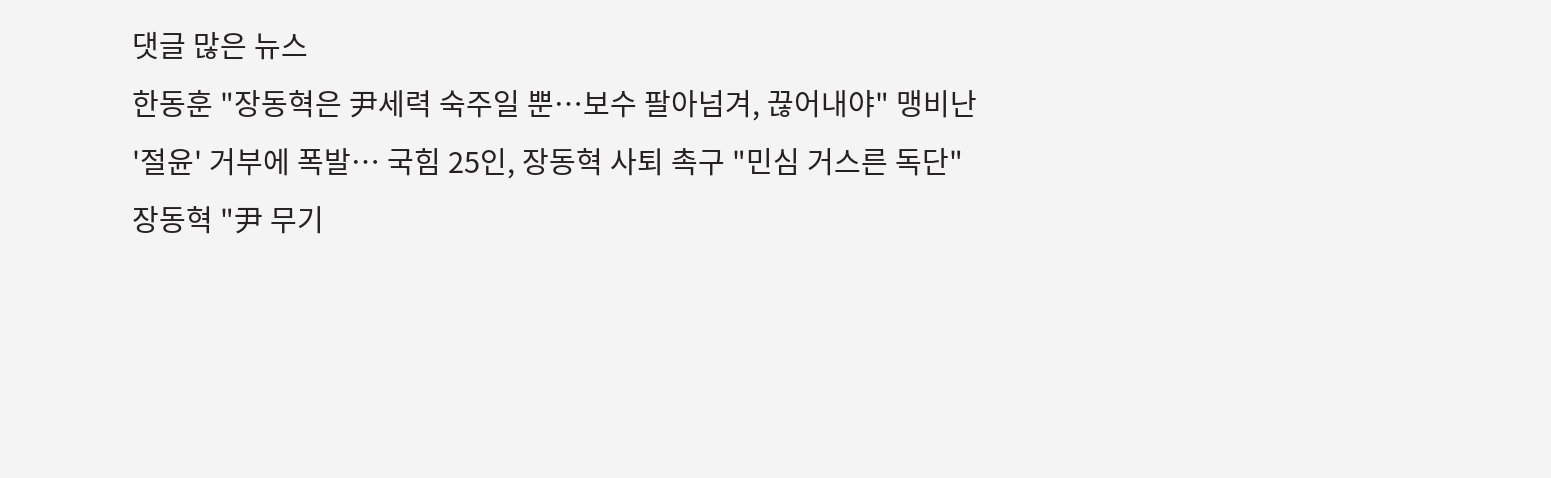댓글 많은 뉴스
한동훈 "장동혁은 尹세력 숙주일 뿐…보수 팔아넘겨, 끊어내야" 맹비난
'절윤' 거부에 폭발… 국힘 25인, 장동혁 사퇴 촉구 "민심 거스른 독단"
장동혁 "尹 무기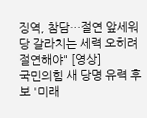징역, 참담…절연 앞세워 당 갈라치는 세력 오히려 절연해야" [영상]
국민의힘 새 당명 유력 후보 '미래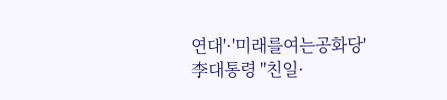연대'·'미래를여는공화당'
李대통령 "친일·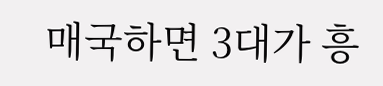매국하면 3대가 흥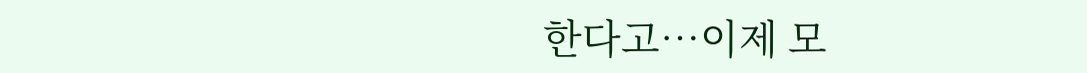한다고…이제 모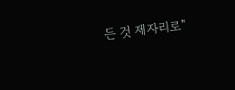든 것 제자리로"